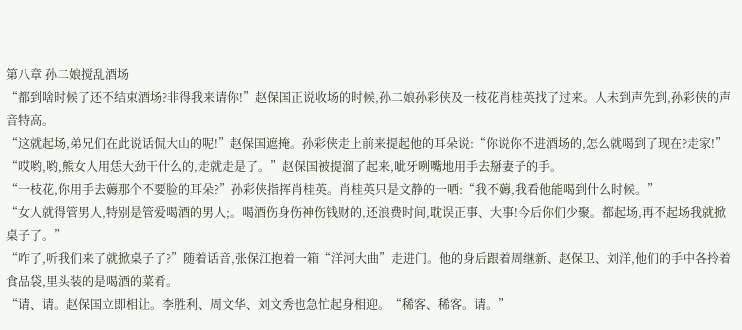第八章 孙二娘搅乱酒场
“都到啥时候了还不结束酒场?非得我来请你!”赵保国正说收场的时候,孙二娘孙彩侠及一枝花肖桂英找了过来。人未到声先到,孙彩侠的声音特高。
“这就起场,弟兄们在此说话侃大山的呢!”赵保国遮掩。孙彩侠走上前来提起他的耳朵说:“你说你不进酒场的,怎么就喝到了现在?走家!”
“哎哟,哟,熊女人用恁大劲干什么的,走就走是了。”赵保国被提溜了起来,呲牙咧嘴地用手去掰妻子的手。
“一枝花,你用手去薅那个不要脸的耳朵?”孙彩侠指挥肖桂英。肖桂英只是文静的一哂:“我不薅,我看他能喝到什么时候。”
“女人就得管男人,特别是管爱喝酒的男人;。喝酒伤身伤神伤钱财的,还浪费时间,耽误正事、大事!今后你们少聚。都起场,再不起场我就掀桌子了。”
“咋了,听我们来了就掀桌子了?”随着话音,张保江抱着一箱“洋河大曲”走进门。他的身后跟着周继新、赵保卫、刘洋,他们的手中各拎着食品袋,里头装的是喝酒的菜肴。
“请、请。赵保国立即相让。李胜利、周文华、刘文秀也急忙起身相迎。“稀客、稀客。请。”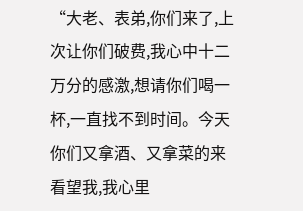“大老、表弟,你们来了,上次让你们破费,我心中十二万分的感激,想请你们喝一杯,一直找不到时间。今天你们又拿酒、又拿菜的来看望我,我心里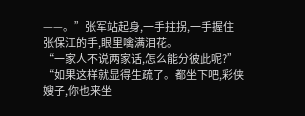——。”张军站起身,一手拄拐,一手握住张保江的手,眼里噙满泪花。
“一家人不说两家话,怎么能分彼此呢?”
“如果这样就显得生疏了。都坐下吧,彩侠嫂子,你也来坐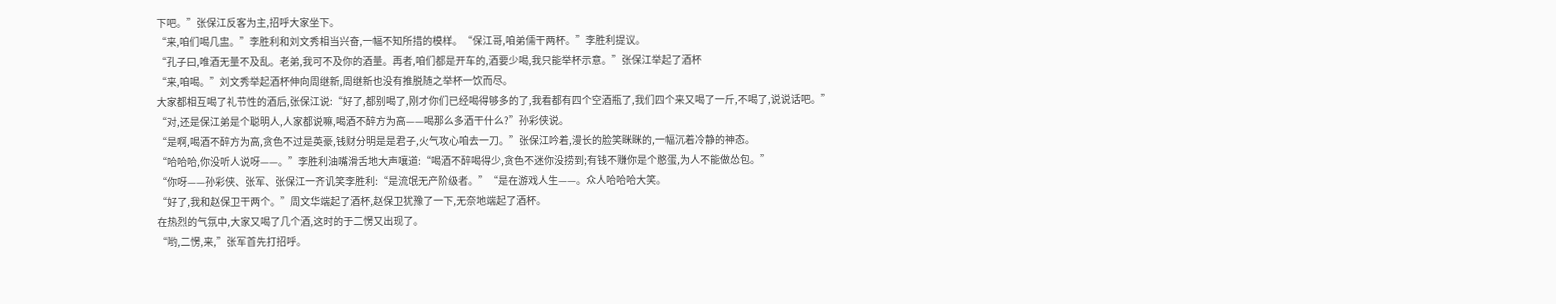下吧。”张保江反客为主,招呼大家坐下。
“来,咱们喝几盅。”李胜利和刘文秀相当兴奋,一幅不知所措的模样。“保江哥,咱弟倆干两杯。”李胜利提议。
“孔子曰,唯酒无量不及乱。老弟,我可不及你的酒量。再者,咱们都是开车的,酒要少喝,我只能举杯示意。”张保江举起了酒杯
“来,咱喝。”刘文秀举起酒杯伸向周继新,周继新也没有推脱随之举杯一饮而尽。
大家都相互喝了礼节性的酒后,张保江说:“好了,都别喝了,刚才你们已经喝得够多的了,我看都有四个空酒瓶了,我们四个来又喝了一斤,不喝了,说说话吧。”
“对,还是保江弟是个聪明人,人家都说嘛,喝酒不醉方为高——喝那么多酒干什么?”孙彩侠说。
“是啊,喝酒不醉方为高,贪色不过是英豪,钱财分明是是君子,火气攻心咱去一刀。”张保江吟着,漫长的脸笑眯眯的,一幅沉着冷静的神态。
“哈哈哈,你没听人说呀——。”李胜利油嘴滑舌地大声嚷道:“喝酒不醉喝得少,贪色不迷你没捞到;有钱不赚你是个憨蛋,为人不能做怂包。”
“你呀——孙彩侠、张军、张保江一齐讥笑李胜利:“是流氓无产阶级者。”“是在游戏人生——。众人哈哈哈大笑。
“好了,我和赵保卫干两个。”周文华端起了酒杯,赵保卫犹豫了一下,无奈地端起了酒杯。
在热烈的气氛中,大家又喝了几个酒,这时的于二愣又出现了。
“哟,二愣,来,”张军首先打招呼。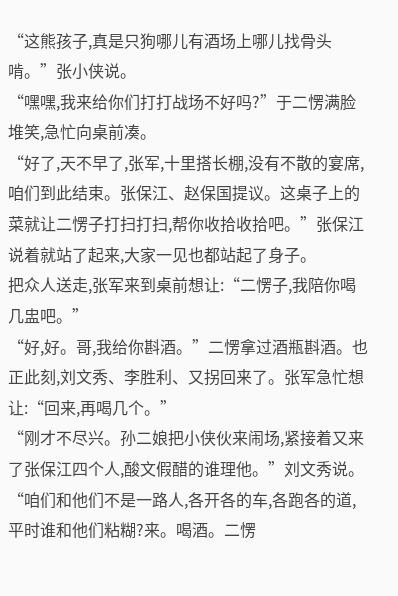“这熊孩子,真是只狗哪儿有酒场上哪儿找骨头啃。”张小侠说。
“嘿嘿,我来给你们打打战场不好吗?”于二愣满脸堆笑,急忙向桌前凑。
“好了,天不早了,张军,十里搭长棚,没有不散的宴席,咱们到此结束。张保江、赵保国提议。这桌子上的菜就让二愣子打扫打扫,帮你收拾收拾吧。”张保江说着就站了起来,大家一见也都站起了身子。
把众人送走,张军来到桌前想让:“二愣子,我陪你喝几盅吧。”
“好,好。哥,我给你斟酒。”二愣拿过酒瓶斟酒。也正此刻,刘文秀、李胜利、又拐回来了。张军急忙想让:“回来,再喝几个。”
“刚才不尽兴。孙二娘把小侠伙来闹场,紧接着又来了张保江四个人,酸文假醋的谁理他。”刘文秀说。
“咱们和他们不是一路人,各开各的车,各跑各的道,平时谁和他们粘糊?来。喝酒。二愣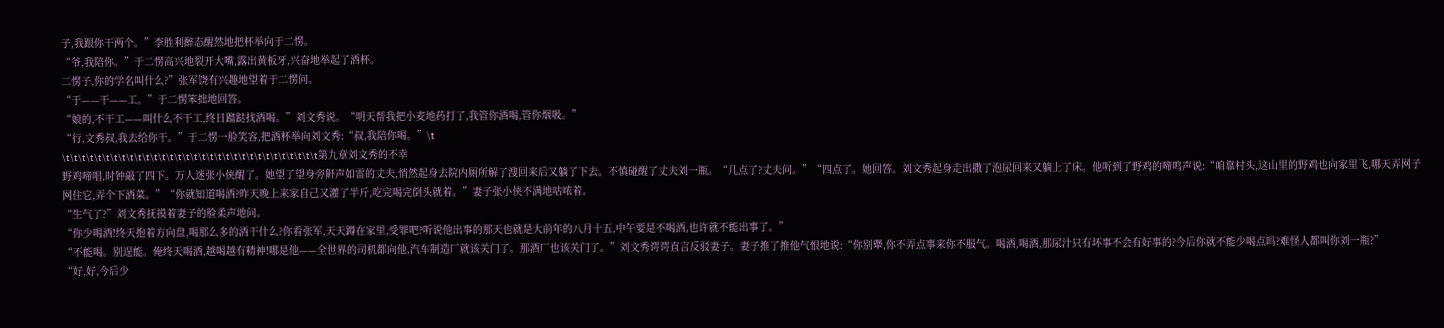子,我跟你干两个。”李胜利醉态醒然地把杯举向于二愣。
“爷,我陪你。”于二愣高兴地裂开大嘴,露出黄板牙,兴奋地举起了酒杯。
二愣子,你的学名叫什么?”张军饶有兴趣地望着于二愣问。
“于——干——工。”于二愣笨拙地回答。
“娘的,不干工——叫什么不干工,终日蹓跶找酒喝。”刘文秀说。“明天帮我把小麦地药打了,我管你酒喝,管你烟吸。”
“行,文秀叔,我去给你干。”于二愣一脸笑容,把酒杯举向刘文秀:“叔,我陪你喝。”\t
\t\t\t\t\t\t\t\t\t\t\t\t\t\t\t\t\t\t\t\t\t\t\t\t\t\t\t\t\t\t\t\t第九章刘文秀的不幸
野鸡啼唱,时钟敲了四下。万人迷张小侠醒了。她望了望身旁鼾声如雷的丈夫,悄然起身去院内厕所解了溲回来后又躺了下去。不慎碰醒了丈夫刘一瓶。“几点了?丈夫问。”“四点了。她回答。刘文秀起身走出撒了泡尿回来又躺上了床。他听到了野鸡的啼鸣声说:“咱靠村头,这山里的野鸡也向家里飞,哪天弄网子网住它,弄个下酒菜。”“你就知道喝酒?昨天晚上来家自己又灌了半斤,吃完喝完倒头就着。”妻子张小侠不满地咕哝着。
“生气了?”刘文秀抚摸着妻子的脸柔声地问。
“你少喝酒!终天抱着方向盘,喝那么多的酒干什么?你看张军,天天蹲在家里,受罪吧?听说他出事的那天也就是大前年的八月十五,中午要是不喝酒,也许就不能出事了。”
“不能喝。别逞能。俺终天喝酒,越喝越有精神!哪是他——全世界的司机都向他,汽车制造厂就该关门了。那酒厂也该关门了。”刘文秀谔谔直言反驳妻子。妻子推了推他气恨地说:“你别犟,你不弄点事来你不服气。喝酒,喝酒,那尿汁只有坏事不会有好事的?今后你就不能少喝点吗?难怪人都叫你刘一瓶?”
“好,好,今后少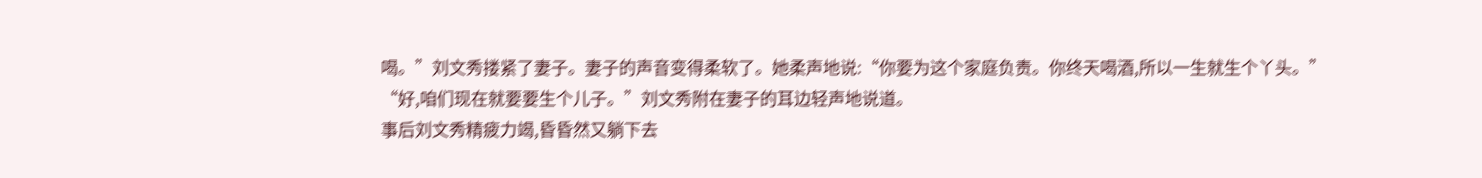喝。”刘文秀搂紧了妻子。妻子的声音变得柔软了。她柔声地说:“你要为这个家庭负责。你终天喝酒,所以一生就生个丫头。”
“好,咱们现在就要要生个儿子。”刘文秀附在妻子的耳边轻声地说道。
事后刘文秀精疲力竭,昏昏然又躺下去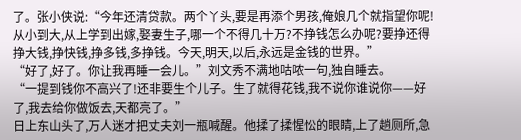了。张小侠说:“今年还清贷款。两个丫头,要是再添个男孩,俺娘几个就指望你呢!从小到大,从上学到出嫁,娶妻生子,哪一个不得几十万?不挣钱怎么办呢?要挣还得挣大钱,挣快钱,挣多钱,多挣钱。今天,明天,以后,永远是金钱的世界。”
“好了,好了。你让我再睡一会儿。”刘文秀不满地咕哝一句,独自睡去。
“一提到钱你不高兴了!还非要生个儿子。生了就得花钱,我不说你谁说你——好了,我去给你做饭去,天都亮了。”
日上东山头了,万人迷才把丈夫刘一瓶喊醒。他揉了揉惺忪的眼睛,上了趟厕所,急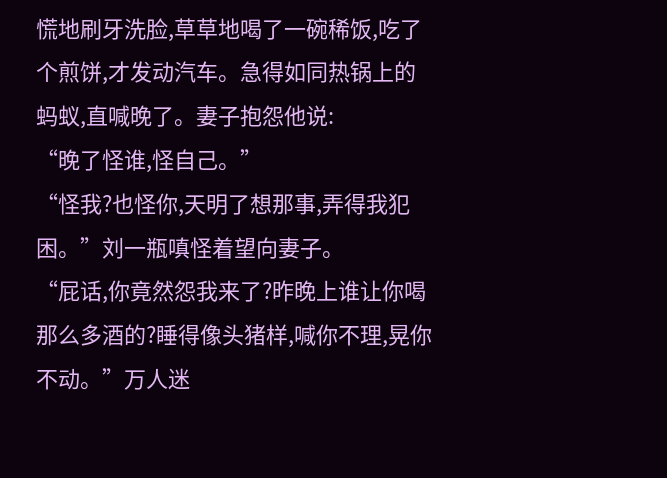慌地刷牙洗脸,草草地喝了一碗稀饭,吃了个煎饼,才发动汽车。急得如同热锅上的蚂蚁,直喊晚了。妻子抱怨他说:
“晚了怪谁,怪自己。”
“怪我?也怪你,天明了想那事,弄得我犯困。”刘一瓶嗔怪着望向妻子。
“屁话,你竟然怨我来了?昨晚上谁让你喝那么多酒的?睡得像头猪样,喊你不理,晃你不动。”万人迷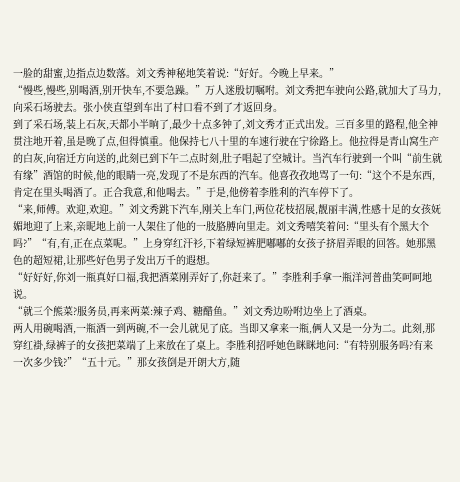一脸的甜蜜,边指点边数落。刘文秀神秘地笑着说:“好好。今晚上早来。”
“慢些,慢些,别喝酒,别开快车,不要急躁。”万人迷殷切嘱咐。刘文秀把车驶向公路,就加大了马力,向采石场驶去。张小侠直望到车出了村口看不到了才返回身。
到了采石场,装上石灰,天都小半晌了,最少十点多钟了,刘文秀才正式出发。三百多里的路程,他全神贯注地开着,虽是晚了点,但得慎重。他保持七八十里的车速行驶在宁徐路上。他拉得是青山窝生产的白灰,向宿迁方向送的,此刻已到下午二点时刻,肚子唱起了空城计。当汽车行驶到一个叫“前生就有缘”酒馆的时候,他的眼睛一亮,发现了不是东西的汽车。他喜孜孜地骂了一句:“这个不是东西,肯定在里头喝酒了。正合我意,和他喝去。”于是,他傍着李胜利的汽车停下了。
“来,师傅。欢迎,欢迎。”刘文秀跳下汽车,刚关上车门,两位花枝招展,靓丽丰满,性感十足的女孩妩媚地迎了上来,亲昵地上前一人架住了他的一肢胳膊向里走。刘文秀嘻笑着问:“里头有个黑大个吗?”“有,有,正在点菜呢。”上身穿红汗衫,下着绿短裤肥嘟嘟的女孩子挤眉弄眼的回答。她那黑色的超短裙,让那些好色男子发出万千的遐想。
“好好好,你刘一瓶真好口福,我把酒菜刚弄好了,你赶来了。”李胜利手拿一瓶洋河普曲笑呵呵地说。
“就三个熊菜?服务员,再来两菜:辣子鸡、糖醋鱼。”刘文秀边吩咐边坐上了酒桌。
两人用碗喝酒,一瓶酒一到两碗,不一会儿就见了底。当即又拿来一瓶,俩人又是一分为二。此刻,那穿红褂,绿裤子的女孩把菜端了上来放在了桌上。李胜利招呼她色眯眯地问:“有特别服务吗?有来一次多少钱?”“五十元。”那女孩倒是开朗大方,随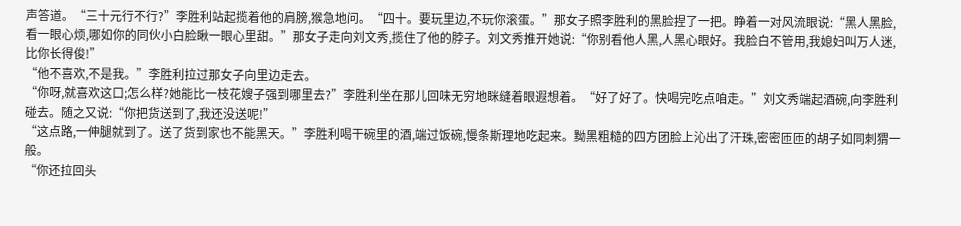声答道。“三十元行不行?”李胜利站起揽着他的肩膀,猴急地问。“四十。要玩里边,不玩你滚蛋。”那女子照李胜利的黑脸捏了一把。睁着一对风流眼说:“黑人黑脸,看一眼心烦,哪如你的同伙小白脸瞅一眼心里甜。”那女子走向刘文秀,揽住了他的脖子。刘文秀推开她说:“你别看他人黑,人黑心眼好。我脸白不管用,我媳妇叫万人迷,比你长得俊!”
“他不喜欢,不是我。”李胜利拉过那女子向里边走去。
“你呀,就喜欢这口;怎么样?她能比一枝花嫂子强到哪里去?”李胜利坐在那儿回味无穷地眯缝着眼遐想着。“好了好了。快喝完吃点咱走。”刘文秀端起酒碗,向李胜利碰去。随之又说:“你把货送到了,我还没送呢!”
“这点路,一伸腿就到了。送了货到家也不能黑天。”李胜利喝干碗里的酒,端过饭碗,慢条斯理地吃起来。黝黑粗糙的四方团脸上沁出了汗珠,密密匝匝的胡子如同刺猬一般。
“你还拉回头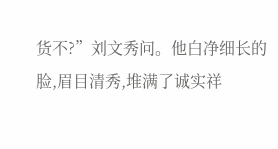货不?”刘文秀问。他白净细长的脸,眉目清秀,堆满了诚实祥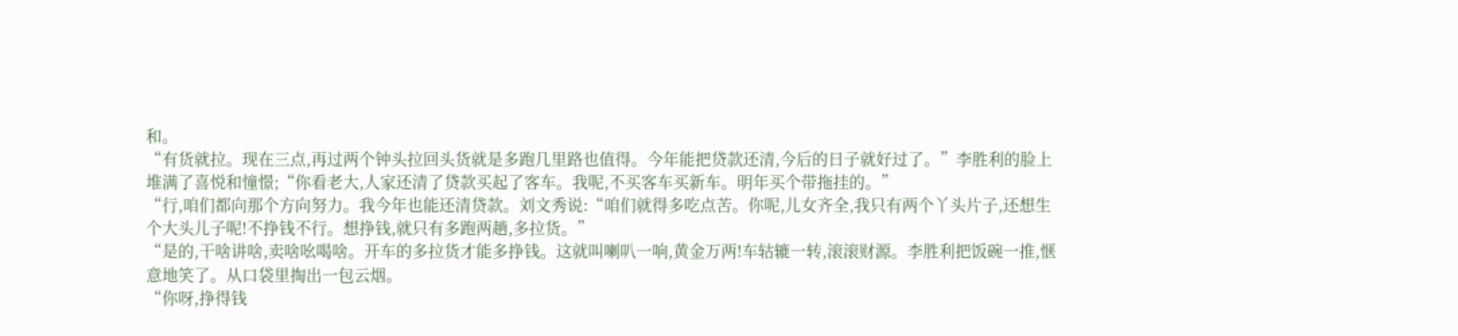和。
“有货就拉。现在三点,再过两个钟头拉回头货就是多跑几里路也值得。今年能把贷款还清,今后的日子就好过了。”李胜利的脸上堆满了喜悦和憧憬;“你看老大,人家还清了贷款买起了客车。我呢,不买客车买新车。明年买个带拖挂的。”
“行,咱们都向那个方向努力。我今年也能还清贷款。刘文秀说:“咱们就得多吃点苦。你呢,儿女齐全,我只有两个丫头片子,还想生个大头儿子呢!不挣钱不行。想挣钱,就只有多跑两趟,多拉货。”
“是的,干啥讲啥,卖啥吆喝啥。开车的多拉货才能多挣钱。这就叫喇叭一响,黄金万两!车轱辘一转,滚滚财源。李胜利把饭碗一推,惬意地笑了。从口袋里掏出一包云烟。
“你呀,挣得钱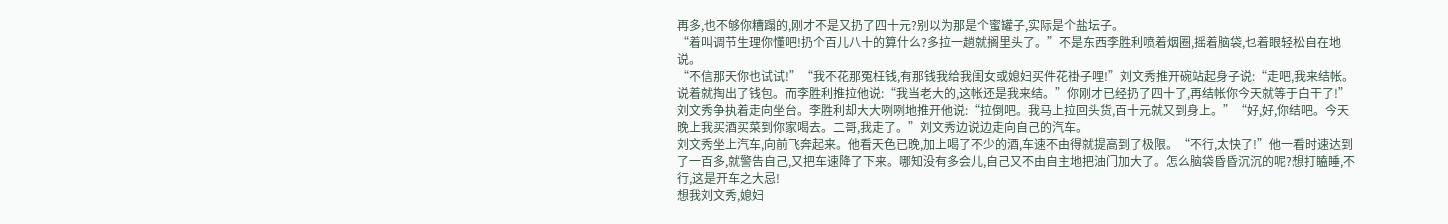再多,也不够你糟蹋的,刚才不是又扔了四十元?别以为那是个蜜罐子,实际是个盐坛子。
“着叫调节生理你懂吧!扔个百儿八十的算什么?多拉一趟就搁里头了。”不是东西李胜利喷着烟圈,摇着脑袋,乜着眼轻松自在地说。
“不信那天你也试试!”“我不花那冤枉钱,有那钱我给我闺女或媳妇买件花褂子哩!”刘文秀推开碗站起身子说:“走吧,我来结帐。说着就掏出了钱包。而李胜利推拉他说:“我当老大的,这帐还是我来结。”你刚才已经扔了四十了,再结帐你今天就等于白干了!”刘文秀争执着走向坐台。李胜利却大大咧咧地推开他说:“拉倒吧。我马上拉回头货,百十元就又到身上。”“好,好,你结吧。今天晚上我买酒买菜到你家喝去。二哥,我走了。”刘文秀边说边走向自己的汽车。
刘文秀坐上汽车,向前飞奔起来。他看天色已晚,加上喝了不少的酒,车速不由得就提高到了极限。“不行,太快了!”他一看时速达到了一百多,就警告自己,又把车速降了下来。哪知没有多会儿,自己又不由自主地把油门加大了。怎么脑袋昏昏沉沉的呢?想打瞌睡,不行,这是开车之大忌!
想我刘文秀,媳妇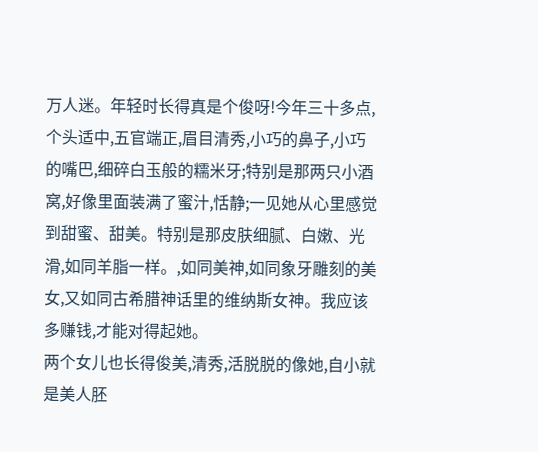万人迷。年轻时长得真是个俊呀!今年三十多点,个头适中,五官端正,眉目清秀,小巧的鼻子,小巧的嘴巴,细碎白玉般的糯米牙;特别是那两只小酒窝,好像里面装满了蜜汁,恬静;一见她从心里感觉到甜蜜、甜美。特别是那皮肤细腻、白嫩、光滑,如同羊脂一样。,如同美神,如同象牙雕刻的美女,又如同古希腊神话里的维纳斯女神。我应该多赚钱,才能对得起她。
两个女儿也长得俊美,清秀,活脱脱的像她,自小就是美人胚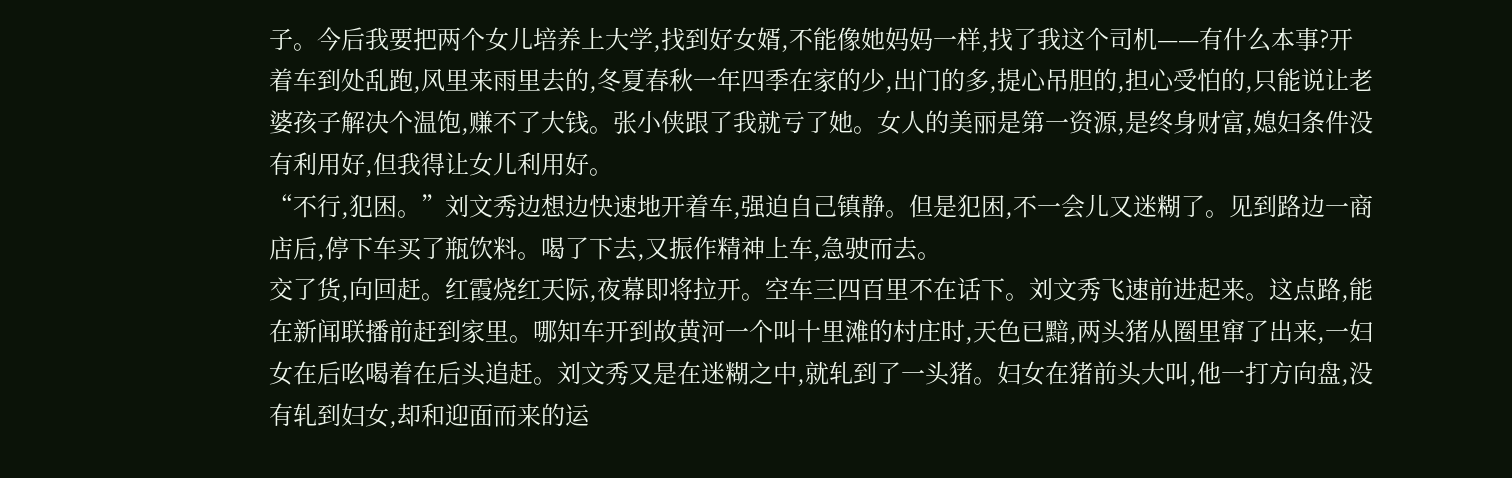子。今后我要把两个女儿培养上大学,找到好女婿,不能像她妈妈一样,找了我这个司机——有什么本事?开着车到处乱跑,风里来雨里去的,冬夏春秋一年四季在家的少,出门的多,提心吊胆的,担心受怕的,只能说让老婆孩子解决个温饱,赚不了大钱。张小侠跟了我就亏了她。女人的美丽是第一资源,是终身财富,媳妇条件没有利用好,但我得让女儿利用好。
“不行,犯困。”刘文秀边想边快速地开着车,强迫自己镇静。但是犯困,不一会儿又迷糊了。见到路边一商店后,停下车买了瓶饮料。喝了下去,又振作精神上车,急驶而去。
交了货,向回赶。红霞烧红天际,夜幕即将拉开。空车三四百里不在话下。刘文秀飞速前进起来。这点路,能在新闻联播前赶到家里。哪知车开到故黄河一个叫十里滩的村庄时,天色已黯,两头猪从圈里窜了出来,一妇女在后吆喝着在后头追赶。刘文秀又是在迷糊之中,就轧到了一头猪。妇女在猪前头大叫,他一打方向盘,没有轧到妇女,却和迎面而来的运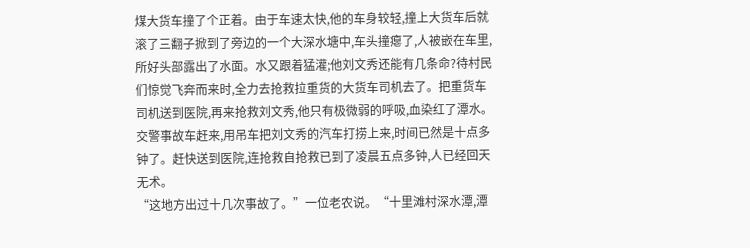煤大货车撞了个正着。由于车速太快,他的车身较轻,撞上大货车后就滚了三翻子掀到了旁边的一个大深水塘中,车头撞瘪了,人被嵌在车里,所好头部露出了水面。水又跟着猛灌;他刘文秀还能有几条命?待村民们惊觉飞奔而来时,全力去抢救拉重货的大货车司机去了。把重货车司机送到医院,再来抢救刘文秀,他只有极微弱的呼吸,血染红了潭水。交警事故车赶来,用吊车把刘文秀的汽车打捞上来,时间已然是十点多钟了。赶快送到医院,连抢救自抢救已到了凌晨五点多钟,人已经回天无术。
“这地方出过十几次事故了。”一位老农说。“十里滩村深水潭,潭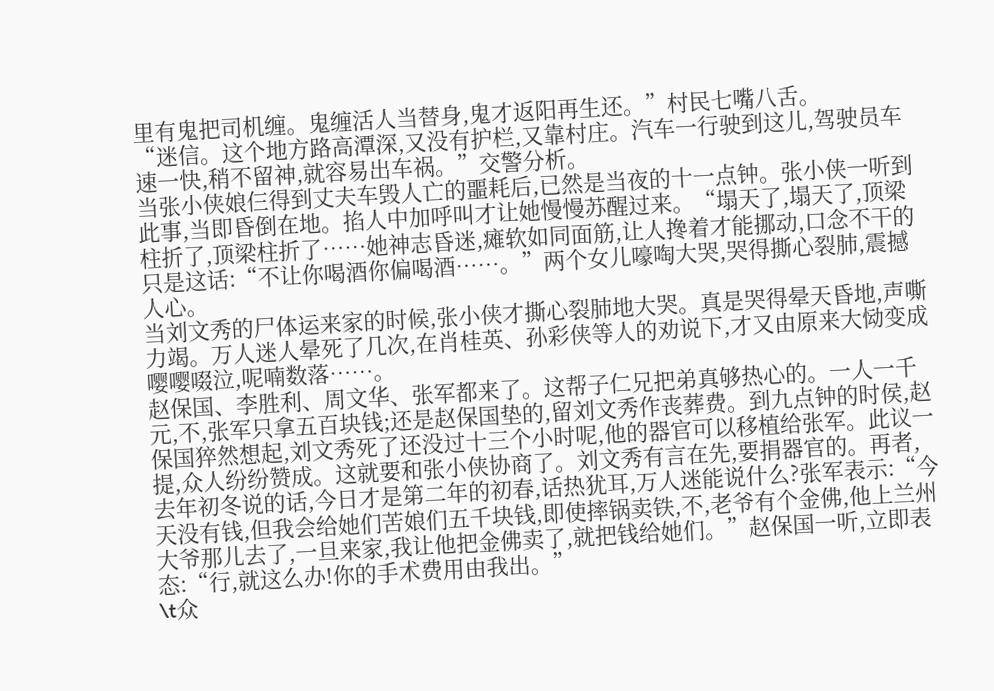里有鬼把司机缠。鬼缠活人当替身,鬼才返阳再生还。”村民七嘴八舌。
“迷信。这个地方路高潭深,又没有护栏,又靠村庄。汽车一行驶到这儿,驾驶员车速一快,稍不留神,就容易出车祸。”交警分析。
当张小侠娘仨得到丈夫车毁人亡的噩耗后,已然是当夜的十一点钟。张小侠一听到此事,当即昏倒在地。掐人中加呼叫才让她慢慢苏醒过来。“塌天了,塌天了,顶梁柱折了,顶梁柱折了……她神志昏迷,瘫软如同面筋,让人搀着才能挪动,口念不干的只是这话:“不让你喝酒你偏喝酒……。”两个女儿嚎啕大哭,哭得撕心裂肺,震撼人心。
当刘文秀的尸体运来家的时候,张小侠才撕心裂肺地大哭。真是哭得晕天昏地,声嘶力竭。万人迷人晕死了几次,在肖桂英、孙彩侠等人的劝说下,才又由原来大恸变成嘤嘤啜泣,呢喃数落……。
赵保国、李胜利、周文华、张军都来了。这帮子仁兄把弟真够热心的。一人一千元,不,张军只拿五百块钱;还是赵保国垫的,留刘文秀作丧葬费。到九点钟的时侯,赵保国猝然想起,刘文秀死了还没过十三个小时呢,他的器官可以移植给张军。此议一提,众人纷纷赞成。这就要和张小侠协商了。刘文秀有言在先,要捐器官的。再者,去年初冬说的话,今日才是第二年的初春,话热犹耳,万人迷能说什么?张军表示:“今天没有钱,但我会给她们苦娘们五千块钱,即使摔锅卖铁,不,老爷有个金佛,他上兰州大爷那儿去了,一旦来家,我让他把金佛卖了,就把钱给她们。”赵保国一听,立即表态:“行,就这么办!你的手术费用由我出。”
\t众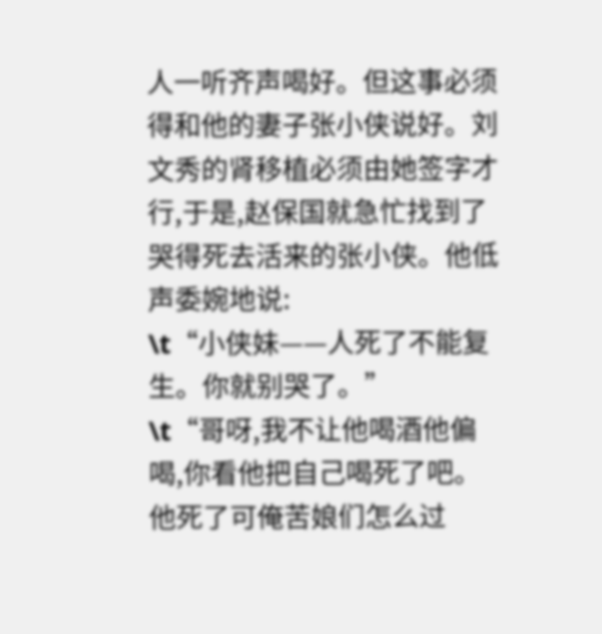人一听齐声喝好。但这事必须得和他的妻子张小侠说好。刘文秀的肾移植必须由她签字才行,于是,赵保国就急忙找到了哭得死去活来的张小侠。他低声委婉地说:
\t“小侠妹——人死了不能复生。你就别哭了。”
\t“哥呀,我不让他喝酒他偏喝,你看他把自己喝死了吧。他死了可俺苦娘们怎么过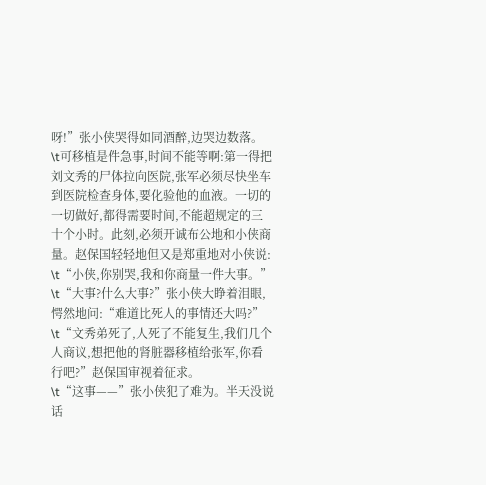呀!”张小侠哭得如同酒醉,边哭边数落。
\t可移植是件急事,时间不能等啊:第一得把刘文秀的尸体拉向医院,张军必须尽快坐车到医院检查身体,要化验他的血液。一切的一切做好,都得需要时间,不能超规定的三十个小时。此刻,必须开诚布公地和小侠商量。赵保国轻轻地但又是郑重地对小侠说:
\t“小侠,你别哭,我和你商量一件大事。”
\t“大事?什么大事?”张小侠大睁着泪眼,愕然地问:“难道比死人的事情还大吗?”
\t“文秀弟死了,人死了不能复生,我们几个人商议,想把他的肾脏器移植给张军,你看行吧?”赵保国审视着征求。
\t“这事——”张小侠犯了难为。半天没说话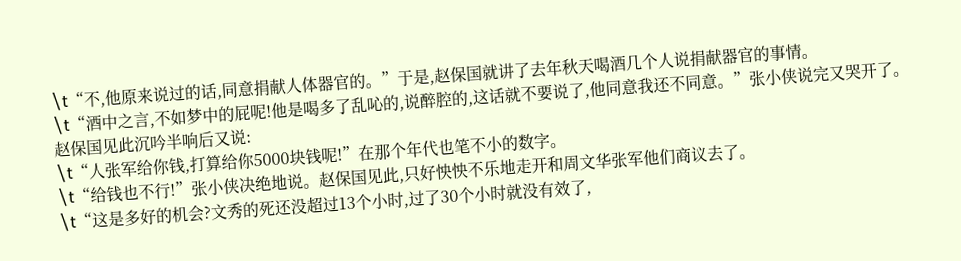\t“不,他原来说过的话,同意捐献人体器官的。”于是,赵保国就讲了去年秋天喝酒几个人说捐献器官的事情。
\t“酒中之言,不如梦中的屁呢!他是喝多了乱吣的,说醉腔的,这话就不要说了,他同意我还不同意。”张小侠说完又哭开了。赵保国见此沉吟半响后又说:
\t“人张军给你钱,打算给你5000块钱呢!”在那个年代也笔不小的数字。
\t“给钱也不行!”张小侠决绝地说。赵保国见此,只好怏怏不乐地走开和周文华张军他们商议去了。
\t“这是多好的机会?文秀的死还没超过13个小时,过了30个小时就没有效了,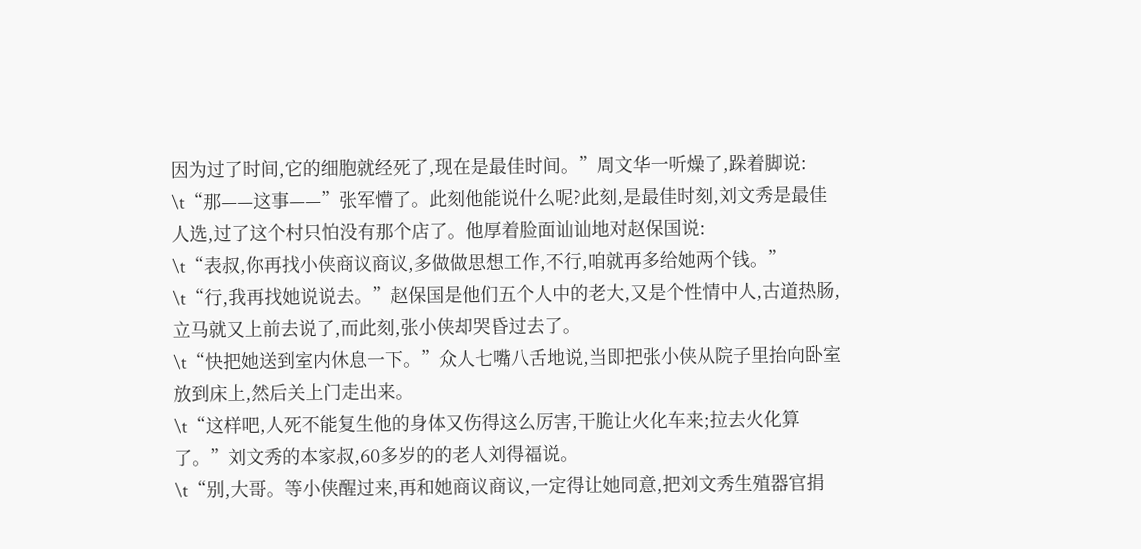因为过了时间,它的细胞就经死了,现在是最佳时间。”周文华一听燥了,跺着脚说:
\t“那——这事——”张军懵了。此刻他能说什么呢?此刻,是最佳时刻,刘文秀是最佳人选,过了这个村只怕没有那个店了。他厚着脸面讪讪地对赵保国说:
\t“表叔,你再找小侠商议商议,多做做思想工作,不行,咱就再多给她两个钱。”
\t“行,我再找她说说去。”赵保国是他们五个人中的老大,又是个性情中人,古道热肠,立马就又上前去说了,而此刻,张小侠却哭昏过去了。
\t“快把她送到室内休息一下。”众人七嘴八舌地说,当即把张小侠从院子里抬向卧室放到床上,然后关上门走出来。
\t“这样吧,人死不能复生他的身体又伤得这么厉害,干脆让火化车来;拉去火化算了。”刘文秀的本家叔,60多岁的的老人刘得福说。
\t“别,大哥。等小侠醒过来,再和她商议商议,一定得让她同意,把刘文秀生殖器官捐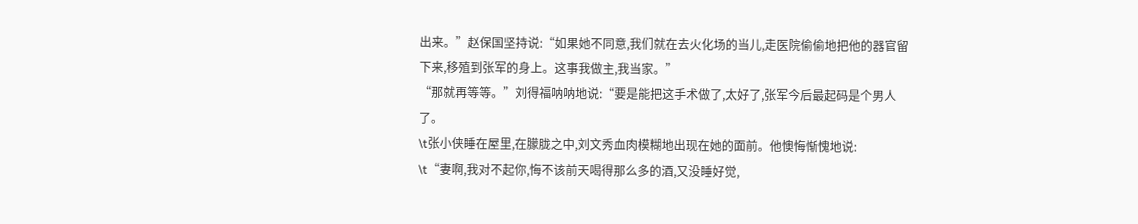出来。”赵保国坚持说:“如果她不同意,我们就在去火化场的当儿,走医院偷偷地把他的器官留下来,移殖到张军的身上。这事我做主,我当家。”
“那就再等等。”刘得福呐呐地说:“要是能把这手术做了,太好了,张军今后最起码是个男人了。
\t张小侠睡在屋里,在朦胧之中,刘文秀血肉模糊地出现在她的面前。他懊悔惭愧地说:
\t“妻啊,我对不起你,悔不该前天喝得那么多的酒,又没睡好觉,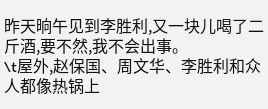昨天晌午见到李胜利,又一块儿喝了二斤酒,要不然,我不会出事。
\t屋外,赵保国、周文华、李胜利和众人都像热锅上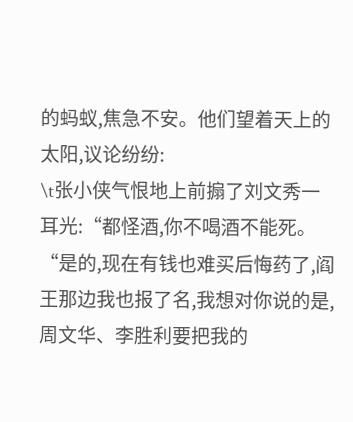的蚂蚁,焦急不安。他们望着天上的太阳,议论纷纷:
\t张小侠气恨地上前搧了刘文秀一耳光:“都怪酒,你不喝酒不能死。
“是的,现在有钱也难买后悔药了,阎王那边我也报了名,我想对你说的是,周文华、李胜利要把我的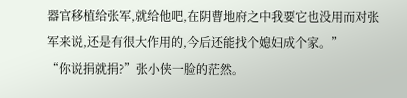器官移植给张军,就给他吧,在阴曹地府之中我要它也没用而对张军来说,还是有很大作用的,今后还能找个媳妇成个家。”
“你说捐就捐?”张小侠一脸的茫然。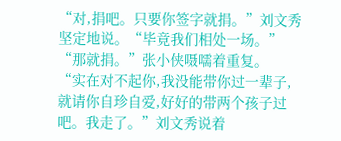“对,捐吧。只要你签字就捐。”刘文秀坚定地说。“毕竟我们相处一场。”
“那就捐。”张小侠嗫嚅着重复。
“实在对不起你,我没能带你过一辈子,就请你自珍自爱,好好的带两个孩子过吧。我走了。”刘文秀说着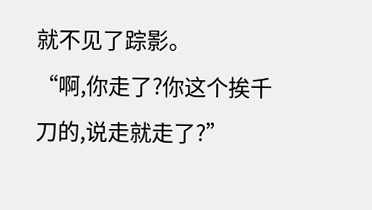就不见了踪影。
“啊,你走了?你这个挨千刀的,说走就走了?”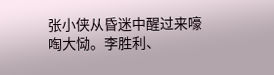张小侠从昏迷中醒过来嚎啕大恸。李胜利、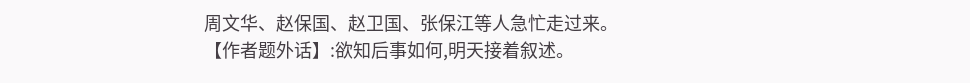周文华、赵保国、赵卫国、张保江等人急忙走过来。
【作者题外话】:欲知后事如何,明天接着叙述。